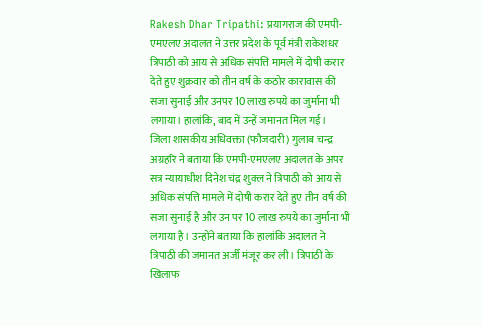Rakesh Dhar Tripathi: प्रयागराज की एमपी-एमएलए अदालत ने उत्तर प्रदेश के पूर्व मंत्री राकेशधर त्रिपाठी को आय से अधिक संपत्ति मामले में दोषी करार देते हुए शुक्रवार को तीन वर्ष के कठोर कारावास की सजा सुनाई और उनपर 10 लाख रुपये का जुर्माना भी लगाया। हालांकि, बाद में उन्हें जमानत मिल गई।
जिला शासकीय अधिवक्ता (फौजदारी) गुलाब चन्द्र अग्रहरि ने बताया कि एमपी-एमएलए अदालत के अपर सत्र न्यायाधीश दिनेश चंद्र शुक्ल ने त्रिपाठी को आय से अधिक संपत्ति मामले में दोषी करार देते हुए तीन वर्ष की सजा सुनाई है और उन पर 10 लाख रुपये का जुर्माना भी लगाया है। उन्होंने बताया कि हालांकि अदालत ने त्रिपाठी की जमानत अर्जी मंजूर कर ली। त्रिपाठी के खिलाफ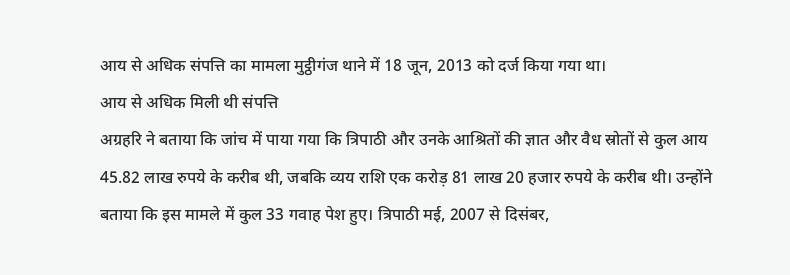आय से अधिक संपत्ति का मामला मुट्ठीगंज थाने में 18 जून, 2013 को दर्ज किया गया था।
आय से अधिक मिली थी संपत्ति
अग्रहरि ने बताया कि जांच में पाया गया कि त्रिपाठी और उनके आश्रितों की ज्ञात और वैध स्रोतों से कुल आय 45.82 लाख रुपये के करीब थी, जबकि व्यय राशि एक करोड़ 81 लाख 20 हजार रुपये के करीब थी। उन्होंने बताया कि इस मामले में कुल 33 गवाह पेश हुए। त्रिपाठी मई, 2007 से दिसंबर,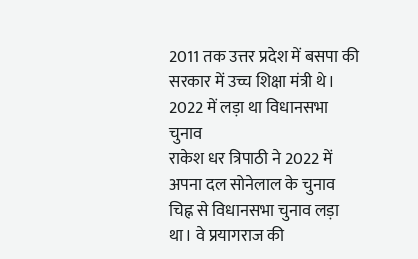2011 तक उत्तर प्रदेश में बसपा की सरकार में उच्च शिक्षा मंत्री थे।
2022 में लड़ा था विधानसभा चुनाव
राकेश धर त्रिपाठी ने 2022 में अपना दल सोनेलाल के चुनाव चिह्न से विधानसभा चुनाव लड़ा था। वे प्रयागराज की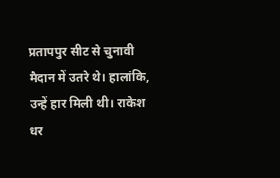प्रतापपुर सीट से चुनावी मैदान में उतरे थे। हालांकि, उन्हें हार मिली थी। राकेश धर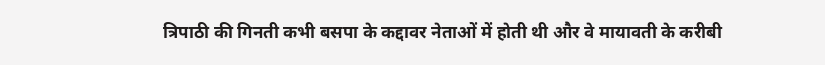त्रिपाठी की गिनती कभी बसपा के कद्दावर नेताओं में होती थी और वे मायावती के करीबी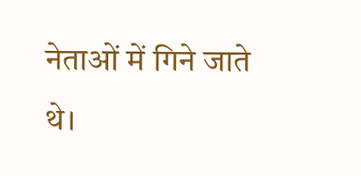नेताओं में गिने जाते थे।